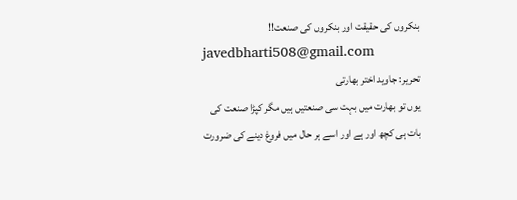بنکروں کی حقیقت اور بنکروں کی صنعت!!
javedbharti508@gmail.com
تحریر: جاوید اختر بھارتی
یوں تو بھارت میں بہت سی صنعتیں ہیں مگر کپڑا صنعت کی بات ہی کچھ اور ہے اور اسے ہر حال میں فروغ دینے کی ضرورت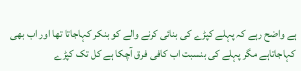ہے واضح رہے کہ پہلے کپڑے کی بنائی کرنے والے کو بنکر کہاجاتا تھا اور اب بھی کہاجاتاہے مگر پہلے کی بنسبت اب کافی فرق آچکا ہے کل تک کپڑے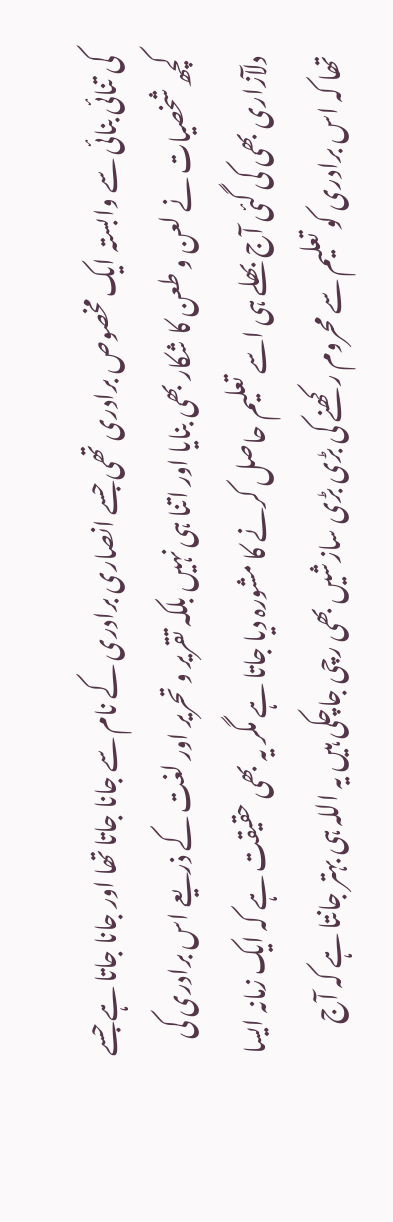کی تنائی بنائی سے وابستہ ایک مخصوص برادری تھی جسے انصاری برادری کے نام سے جانا جاتا تھا اور جانا جاتا ہے جسے کچھ شخصیات نے لعن و طعن کا شکار بھی بنایا اور اتنا ہی نہیں بلکہ تقریر و تحریر اور لغت کے ذریعے اس برادری کی دلآزاری بھی کی گئی آج بھلے ہی اسے تعلیم حاصل کرنے کا مشورہ دیا جاتا ہے مگر یہ بھی حقیقت ہے کہ ایک زمانہ ایسا تھا کہ اس برادری کو تعلیم سے محروم رکھنے کی بڑی بڑی سازشیں بھی رچی جاچکی ہیں یہ اللہ ہی بہتر جانتا ہے کہ آج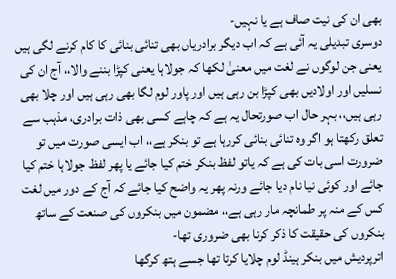بھی ان کی نیت صاف ہے یا نہیں-
دوسری تبدیلی یہ آئی ہے کہ اب دیگر برادریاں بھی تنائی بنائی کا کام کرنے لگی ہیں یعنی جن لوگوں نے لغت میں معنیٰ لکھا کہ جولاہا یعنی کپڑا بننے والا،، آج ان کی نسلیں اور اولادیں بھی کپڑا بن رہی ہیں اور پاور لوم لگا بھی رہی ہیں اور چلا بھی رہی ہیں،، بہر حال اب صورتحال یہ ہے کہ چاہے کسی بھی ذات برادری، مذہب سے تعلق رکھتا ہو اگر وہ تنائی بنائی کررہا ہے تو بنکر ہے،، اب ایسی صورت میں تو ضرورت اسی بات کی ہے کہ یاتو لفظ بنکر ختم کیا جائے یا پھر لفظ جولاہا ختم کیا جائے اور کوئی نیا نام دیا جائے ورنہ پھر یہ واضح کیا جائے کہ آج کے دور میں لغت کس کے منہ پر طمانچہ مار رہی ہے،، مضمون میں بنکروں کی صنعت کے ساتھ بنکروں کی حقیقت کا ذکر کرنا بھی ضروری تھا-
اترپردیش میں بنکر ہینڈ لوم چلایا کرتا تھا جسے ہتھ کرگھا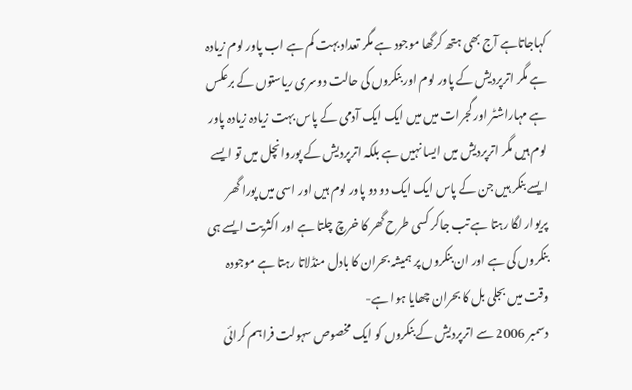کہاجاتاہے آج بھی ہتھ کرگھا موجود ہے مگر تعداد بہت کم ہے اب پاور لوم زیادہ ہے مگر اترپردیش کے پاور لوم اور بنکروں کی حالت دوسری ریاستوں کے برعکس ہے مہاراشٹر اور گجرات میں میں ایک ایک آدمی کے پاس بہت زیادہ زیادہ پاور لوم ہیں مگر اترپردیش میں ایسا نہیں ہے بلکہ اترپردیش کے پوروانچل میں تو ایسے ایسے بنکر ہیں جن کے پاس ایک ایک دو دو پاور لوم ہیں اور اسی میں پورا گھر پریوار لگا رہتا ہے تب جاکر کسی طرح گھر کا خرچ چلتا ہے اور اکثریت ایسے ہی بنکروں کی ہے اور ان بنکروں پر ہمیشہ بحران کا بادل منڈلاتا رہتا ہے موجودہ وقت میں بجلی بل کا بحران چھایا ہوا ہے-
دسمبر 2006 سے اترپردیش کے بنکروں کو ایک مخصوص سہولت فراہم کرائی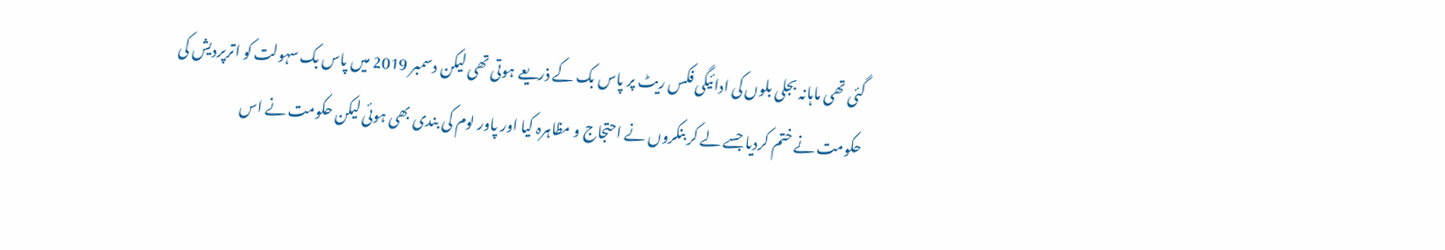گئی تھی ماہانہ بجلی بلوں کی ادائیگی فکس ریٹ پر پاس بک کے ذریعے ہوتی تھی لیکن دسمبر 2019 میں پاس بک سہولت کو اترپردیش کی حکومت نے ختم کردیا جسے لے کر بنکروں نے احتجاج و مظاہرہ کیا اور پاور لوم کی بندی بھی ہوئی لیکن حکومت نے اس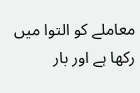معاملے کو التوا میں رکھا ہے اور بار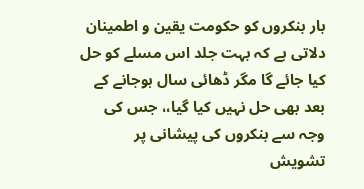بار بنکروں کو حکومت یقین و اطمینان دلاتی ہے کہ بہت جلد اس مسلے کو حل کیا جائے گا مگر ڈھائی سال ہوجانے کے بعد بھی حل نہیں کیا گیا،، جس کی وجہ سے بنکروں کی پیشانی پر تشویش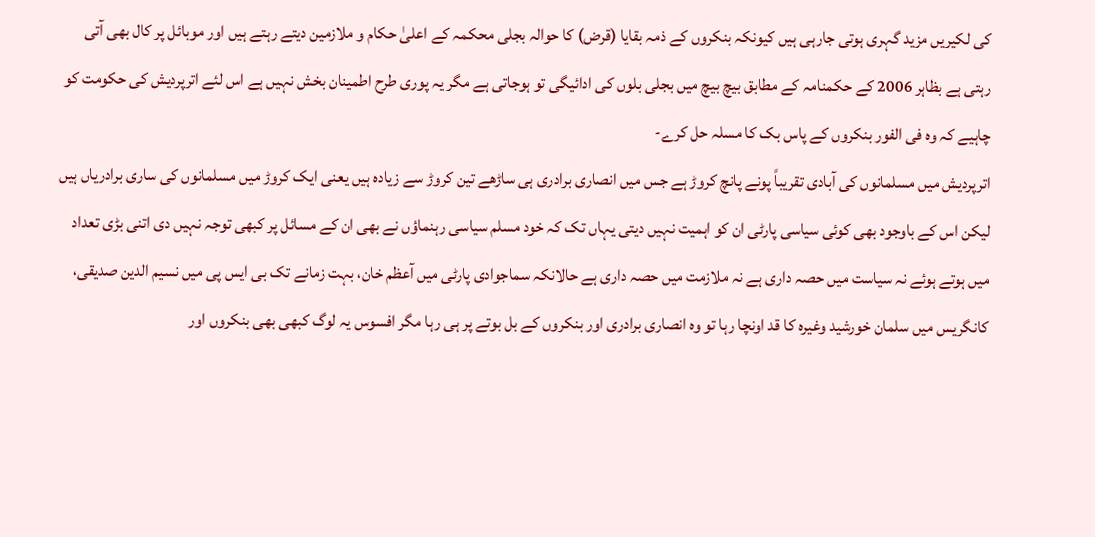کی لکیریں مزید گہری ہوتی جارہی ہیں کیونکہ بنکروں کے ذمہ بقایا (قرض) کا حوالہ بجلی محکمہ کے اعلیٰ حکام و ملازمین دیتے رہتے ہیں اور موبائل پر کال بھی آتی رہتی ہے بظاہر 2006 کے حکمنامہ کے مطابق بیچ بیچ میں بجلی بلوں کی ادائیگی تو ہوجاتی ہے مگر یہ پوری طرح اطمینان بخش نہیں ہے اس لئے اترپردیش کی حکومت کو چاہیے کہ وہ فی الفور بنکروں کے پاس بک کا مسلہ حل کرے-
اترپردیش میں مسلمانوں کی آبادی تقریباً پونے پانچ کروڑ ہے جس میں انصاری برادری ہی ساڑھے تین کروڑ سے زیادہ ہیں یعنی ایک کروڑ میں مسلمانوں کی ساری برادریاں ہیں لیکن اس کے باوجود بھی کوئی سیاسی پارٹی ان کو اہمیت نہیں دیتی یہاں تک کہ خود مسلم سیاسی رہنماؤں نے بھی ان کے مسائل پر کبھی توجہ نہیں دی اتنی بڑی تعداد میں ہوتے ہوئے نہ سیاست میں حصہ داری ہے نہ ملازمت میں حصہ داری ہے حالانکہ سماجوادی پارٹی میں آعظم خان، بہت زمانے تک بی ایس پی میں نسیم الدین صدیقی، کانگریس میں سلمان خورشید وغیرہ کا قد اونچا رہا تو وہ انصاری برادری اور بنکروں کے بل بوتے پر ہی رہا مگر افسوس یہ لوگ کبھی بھی بنکروں اور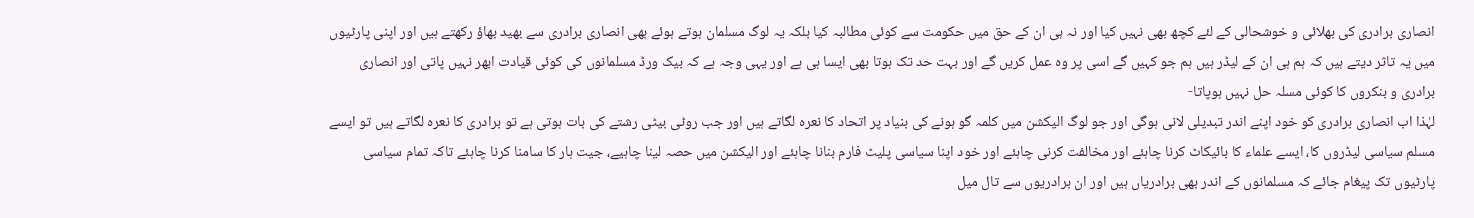انصاری برادری کی بھلائی و خوشحالی کے لئے کچھ بھی نہیں کیا اور نہ ہی ان کے حق میں حکومت سے کوئی مطالبہ کیا بلکہ یہ لوگ مسلمان ہوتے ہوئے بھی انصاری برادری سے بھید بھاؤ رکھتے ہیں اور اپنی پارٹیوں میں یہ تاثر دیتے ہیں کہ ہم ہی ان کے لیڈر ہیں ہم جو کہیں گے اسی پر وہ عمل کریں گے اور بہت حد تک ہوتا بھی ایسا ہی ہے اور یہی وجہ ہے کہ بیک ورڈ مسلمانوں کی کوئی قیادت ابھر نہیں پاتی اور انصاری برادری و بنکروں کا کوئی مسلہ حل نہیں ہوپاتا-
لہٰذا اب انصاری برادری کو خود اپنے اندر تبدیلی لانی ہوگی اور جو لوگ الیکشن میں کلمہ گو ہونے کی بنیاد پر اتحاد کا نعرہ لگاتے ہیں اور جب روٹی بیٹی رشتے کی بات ہوتی ہے تو برادری کا نعرہ لگاتے ہیں تو ایسے مسلم سیاسی لیڈروں کا، ایسے علماء کا بائیکاٹ کرنا چاہئے اور مخالفت کرنی چاہئے اور خود اپنا سیاسی پلیٹ فارم بنانا چاہئے اور الیکشن میں حصہ لینا چاہیے، جیت ہار کا سامنا کرنا چاہئے تاکہ تمام سیاسی پارٹیوں تک پیغام جائے کہ مسلمانوں کے اندر بھی برادریاں ہیں اور ان برادریوں سے تال میل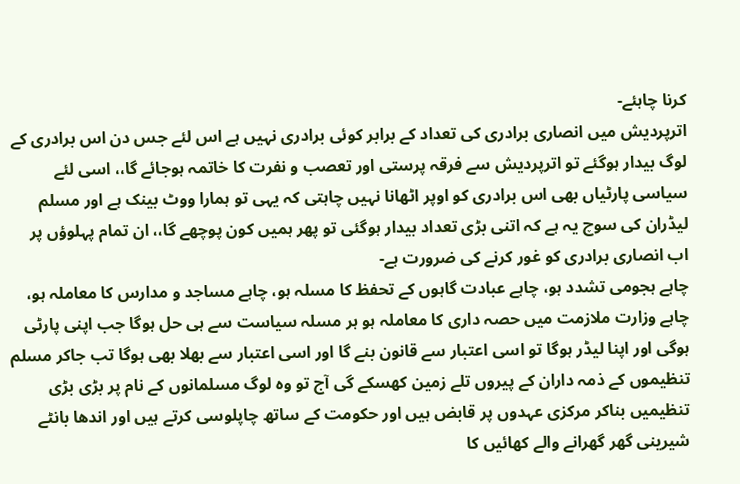کرنا چاہئے-
اترپردیش میں انصاری برادری کی تعداد کے برابر کوئی برادری نہیں ہے اس لئے جس دن اس برادری کے لوگ بیدار ہوگئے تو اترپردیش سے فرقہ پرستی اور تعصب و نفرت کا خاتمہ ہوجائے گا،، اسی لئے سیاسی پارٹیاں بھی اس برادری کو اوپر اٹھانا نہیں چاہتی کہ یہی تو ہمارا ووٹ بینک ہے اور مسلم لیڈران کی سوچ یہ ہے کہ اتنی بڑی تعداد بیدار ہوگئی تو پھر ہمیں کون پوچھے گا،، ان تمام پہلوؤں پر اب انصاری برادری کو غور کرنے کی ضرورت ہے-
چاہے ہجومی تشدد ہو، چاہے عبادت گاہوں کے تحفظ کا مسلہ ہو، چاہے مساجد و مدارس کا معاملہ ہو، چاہے وزارت ملازمت میں حصہ داری کا معاملہ ہو ہر مسلہ سیاست سے ہی حل ہوگا جب اپنی پارٹی ہوگی اور اپنا لیڈر ہوگا تو اسی اعتبار سے قانون بنے گا اور اسی اعتبار سے بھلا بھی ہوگا تب جاکر مسلم تنظیموں کے ذمہ داران کے پیروں تلے زمین کھسکے گی آج تو وہ لوگ مسلمانوں کے نام پر بڑی بڑی تنظیمیں بناکر مرکزی عہدوں پر قابض ہیں اور حکومت کے ساتھ چاپلوسی کرتے ہیں اور اندھا بانٹے شیرینی گھر گھرانے والے کھائیں کا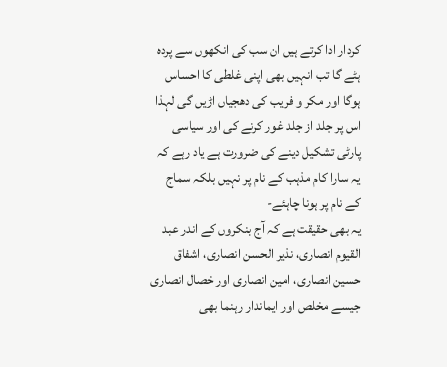کردار ادا کرتے ہیں ان سب کی انکھوں سے پردہ ہٹے گا تب انہیں بھی اپنی غلطی کا احساس ہوگا اور مکر و فریب کی دھجیاں اڑیں گی لہذا اس پر جلد از جلد غور کرنے کی اور سیاسی پارٹی تشکیل دینے کی ضرورت ہے یاد رہے کہ یہ سارا کام مذہب کے نام پر نہیں بلکہ سماج کے نام پر ہونا چاہئے-
یہ بھی حقیقت ہے کہ آج بنکروں کے اندر عبد القیوم انصاری، نذیر الحسن انصاری، اشفاق حسین انصاری، امین انصاری اور خصال انصاری جیسے مخلص اور ایماندار رہنما بھی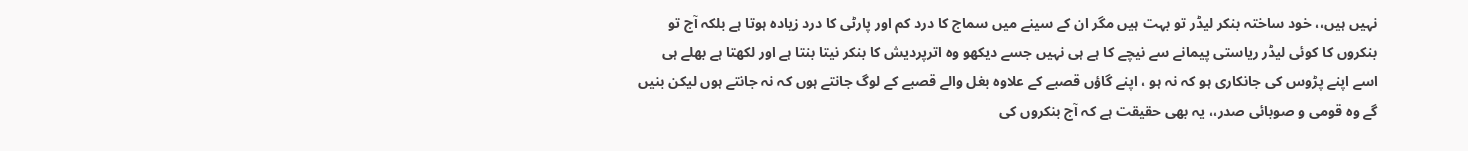نہیں ہیں،، خود ساختہ بنکر لیڈر تو بہت ہیں مگر ان کے سینے میں سماج کا درد کم اور پارٹی کا درد زیادہ ہوتا ہے بلکہ آج تو بنکروں کا کوئی لیڈر ریاستی پیمانے سے نیچے کا ہے ہی نہیں جسے دیکھو وہ اترپردیش کا بنکر نیتا بنتا ہے اور لکھتا ہے بھلے ہی اسے اپنے پڑوس کی جانکاری ہو کہ نہ ہو ، اپنے گاؤں قصبے کے علاوہ بغل والے قصبے کے لوگ جانتے ہوں کہ نہ جانتے ہوں لیکن بنیں گے وہ قومی و صوبائی صدر،، یہ بھی حقیقت ہے کہ آج بنکروں کی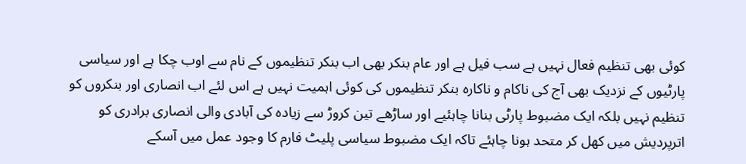کوئی بھی تنظیم فعال نہیں ہے سب فیل ہے اور عام بنکر بھی اب بنکر تنظیموں کے نام سے اوب چکا ہے اور سیاسی پارٹیوں کے نزدیک بھی آج کی ناکام و ناکارہ بنکر تنظیموں کی کوئی اہمیت نہیں ہے اس لئے اب انصاری اور بنکروں کو تنظیم نہیں بلکہ ایک مضبوط پارٹی بنانا چاہئیے اور ساڑھے تین کروڑ سے زیادہ کی آبادی والی انصاری برادری کو اترپردیش میں کھل کر متحد ہونا چاہئے تاکہ ایک مضبوط سیاسی پلیٹ فارم کا وجود عمل میں آسکے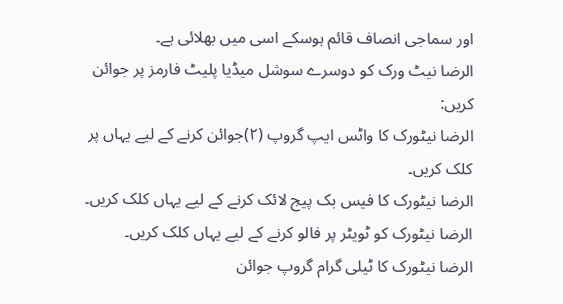اور سماجی انصاف قائم ہوسکے اسی میں بھلائی ہے۔
الرضا نیٹ ورک کو دوسرے سوشل میڈیا پلیٹ فارمز پر جوائن کریں:
الرضا نیٹورک کا واٹس ایپ گروپ (۲)جوائن کرنے کے لیے یہاں پر کلک کریں۔
الرضا نیٹورک کا فیس بک پیج لائک کرنے کے لیے یہاں کلک کریں۔
الرضا نیٹورک کو ٹویٹر پر فالو کرنے کے لیے یہاں کلک کریں۔
الرضا نیٹورک کا ٹیلی گرام گروپ جوائن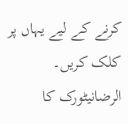کرنے کے لیے یہاں پر کلک کریں۔
الرضانیٹورک کا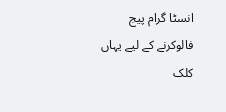انسٹا گرام پیج فالوکرنے کے لیے یہاں کلک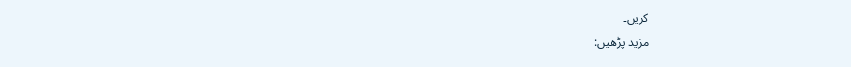کریں۔
مزید پڑھیں: